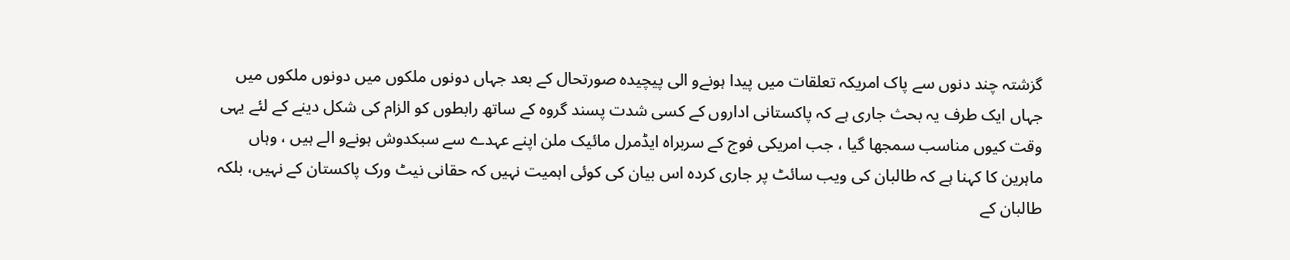گزشتہ چند دنوں سے پاک امریکہ تعلقات میں پیدا ہونےو الی پیچیدہ صورتحال کے بعد جہاں دونوں ملکوں میں دونوں ملکوں میں جہاں ایک طرف یہ بحث جاری ہے کہ پاکستانی اداروں کے کسی شدت پسند گروہ کے ساتھ رابطوں کو الزام کی شکل دینے کے لئے یہی وقت کیوں مناسب سمجھا گیا ، جب امریکی فوج کے سربراہ ایڈمرل مائیک ملن اپنے عہدے سے سبکدوش ہونےو الے ہیں ، وہاں ماہرین کا کہنا ہے کہ طالبان کی ویب سائٹ پر جاری کردہ اس بیان کی کوئی اہمیت نہیں کہ حقانی نیٹ ورک پاکستان کے نہیں، بلکہ طالبان کے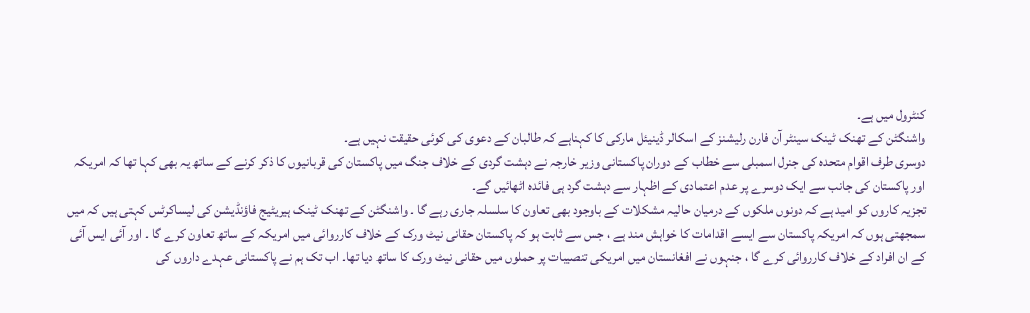کنٹرول میں ہے۔
واشنگٹن کے تھنک ٹینک سینٹر آن فارن رلیشنز کے اسکالر ڈینیئل مارکی کا کہناہے کہ طالبان کے دعوی کی کوئی حقیقت نہیں ہے۔
دوسری طرف اقوام متحدہ کی جنرل اسمبلی سے خطاب کے دوران پاکستانی وزیر خارجہ نے دہشت گردی کے خلاف جنگ میں پاکستان کی قربانیوں کا ذکر کرنے کے ساتھ یہ بھی کہا تھا کہ امریکہ اور پاکستان کی جانب سے ایک دوسرے پر عدم اعتمادی کے اظہار سے دہشت گرد ہی فائدہ اٹھائیں گے۔
تجزیہ کاروں کو امید ہے کہ دونوں ملکوں کے درمیان حالیہ مشکلات کے باوجود بھی تعاون کا سلسلہ جاری رہے گا ۔ واشنگٹن کے تھنک ٹینک ہیریٹیج فاؤنڈیشن کی لیساکرٹس کہتی ہیں کہ میں سمجھتی ہوں کہ امریکہ پاکستان سے ایسے اقدامات کا خواہش مند ہے ، جس سے ثابت ہو کہ پاکستان حقانی نیٹ ورک کے خلاف کارروائی میں امریکہ کے ساتھ تعاون کرے گا ۔ اور آئی ایس آئی کے ان افراد کے خلاف کارروائی کرے گا ، جنہوں نے افغانستان میں امریکی تنصیبات پر حملوں میں حقانی نیٹ ورک کا ساتھ دیا تھا۔ اب تک ہم نے پاکستانی عہدے داروں کی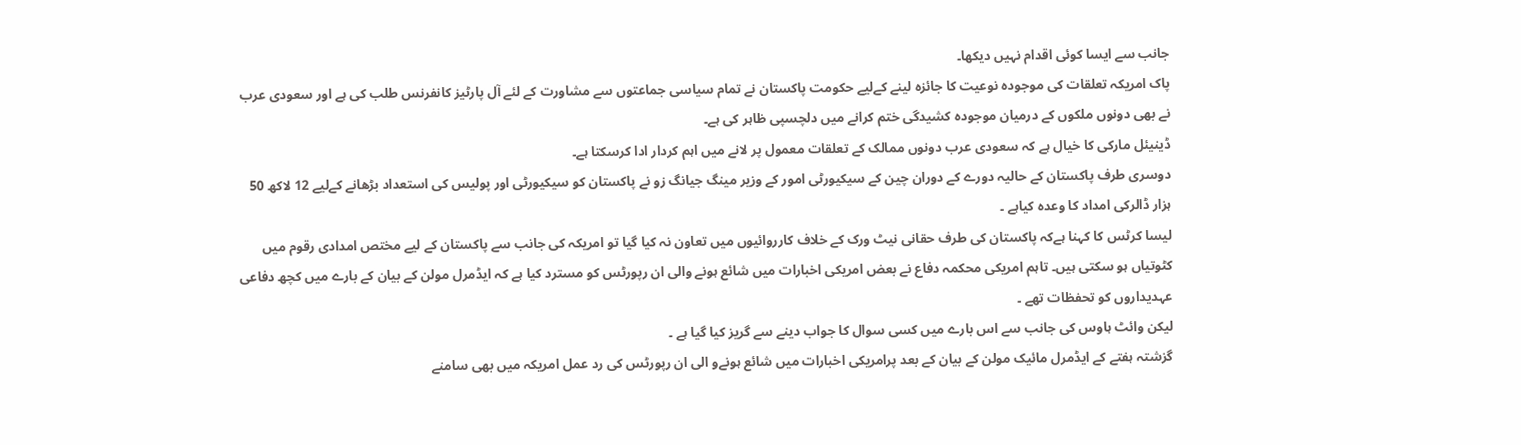جانب سے ایسا کوئی اقدام نہیں دیکھا۔
پاک امریکہ تعلقات کی موجودہ نوعیت کا جائزہ لینے کےلیے حکومت پاکستان نے تمام سیاسی جماعتوں سے مشاورت کے لئے آل پارٹیز کانفرنس طلب کی ہے اور سعودی عرب نے بھی دونوں ملکوں کے درمیان موجودہ کشیدگی ختم کرانے میں دلچسپی ظاہر کی ہے۔
ڈینیئل مارکی کا خیال ہے کہ سعودی عرب دونوں ممالک کے تعلقات معمول پر لانے میں اہم کردار ادا کرسکتا ہے۔
دوسری طرف پاکستان کے حالیہ دورے کے دوران چین کے سیکیورٹی امور کے وزیر مینگ جیانگ زو نے پاکستان کو سیکیورٹی اور پولیس کی استعداد بڑھانے کےلیے 12 لاکھ 50 ہزار ڈالرکی امداد کا وعدہ کیاہے ۔
لیسا کرٹس کا کہنا ہےکہ پاکستان کی طرف حقانی نیٹ ورک کے خلاف کارروائیوں میں تعاون نہ کیا گیا تو امریکہ کی جانب سے پاکستان کے لیے مختص امدادی رقوم میں کٹوتیاں ہو سکتی ہیں۔ تاہم امریکی محکمہ دفاع نے بعض امریکی اخبارات میں شائع ہونے والی ان رپورٹس کو مسترد کیا ہے کہ ایڈمرل مولن کے بیان کے بارے میں کچھ دفاعی عہدیداروں کو تحفظات تھے ۔
لیکن وائٹ ہاوس کی جانب سے اس بارے میں کسی سوال کا جواب دینے سے گریز کیا گیا ہے ۔
گزشتہ ہفتے کے ایڈمرل مائیک مولن کے بیان کے بعد پرامریکی اخبارات میں شائع ہونےو الی ان رپورٹس کی رد عمل امریکہ میں بھی سامنے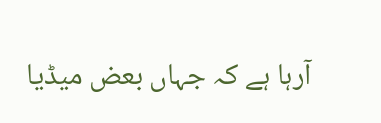آرہا ہے کہ جہاں بعض میڈیا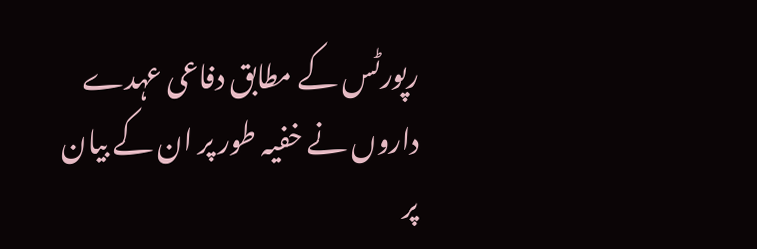رپورٹس کے مطابق دفاعی عہدے داروں نے خفیہ طور پر ان کے بیان پر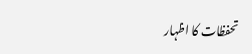تحفظات کا اظہار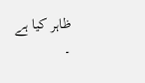ظاہر کیا ہے ۔